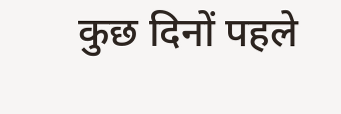कुछ दिनों पहले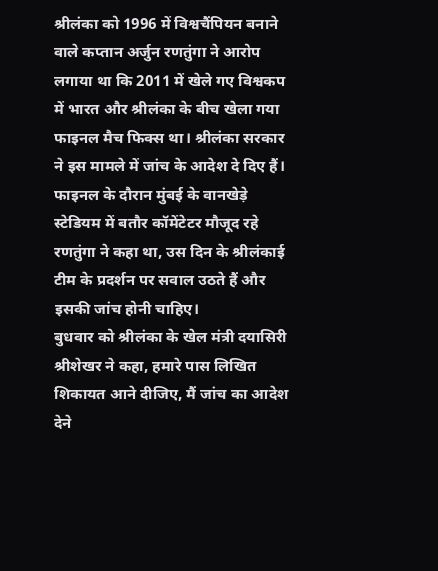श्रीलंका को 1996 में विश्वचैंपियन बनाने वाले कप्तान अर्जुन रणतुंगा ने आरोप लगाया था कि 2011 में खेले गए विश्वकप में भारत और श्रीलंका के बीच खेला गया फाइनल मैच फिक्स था। श्रीलंका सरकार ने इस मामले में जांच के आदेश दे दिए हैं। फाइनल के दौरान मुंबई के वानखेड़े स्टेडियम में बतौर कॉमेंटेटर मौजूद रहे रणतुंगा ने कहा था, उस दिन के श्रीलंकाई टीम के प्रदर्शन पर सवाल उठते हैं और इसकी जांच होनी चाहिए।
बुधवार को श्रीलंका के खेल मंत्री दयासिरी श्रीशेखर ने कहा, हमारे पास लिखित शिकायत आने दीजिए, मैं जांच का आदेश देने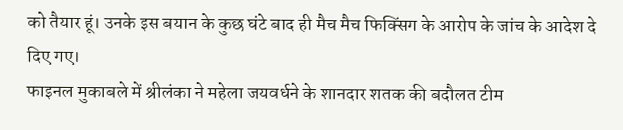को तैयार हूं। उनके इस बयान के कुछ घंटे बाद ही मैच मैच फिक्सिंग के आरोप के जांच के आदेश दे दिए गए।
फाइनल मुकाबले में श्रीलंका ने महेला जयवर्धने के शानदार शतक की बदौलत टीम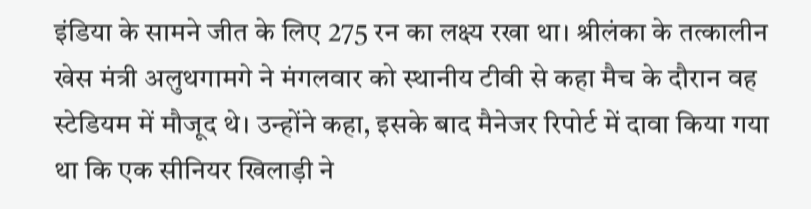इंडिया के सामने जीत के लिए 275 रन का लक्ष्य रखा था। श्रीलंका के तत्कालीन खेस मंत्री अलुथगामगे ने मंगलवार को स्थानीय टीवी से कहा मैच के दौरान वह स्टेडियम में मौजूद थे। उन्होंने कहा, इसके बाद मैनेजर रिपोर्ट में दावा किया गया था कि एक सीनियर खिलाड़ी ने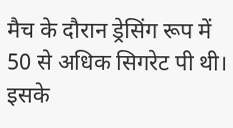मैच के दौरान ड्रेसिंग रूप में 50 से अधिक सिगरेट पी थी। इसके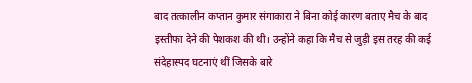बाद तत्कालीन कप्तान कुमार संगाकारा ने बिना कोई कारण बताए मैच के बाद इस्तीफा देने की पेशकश की थी। उन्होंने कहा कि मैच से जुड़ी इस तरह की कई संदेहास्पद घटनाएं थीं जिसके बारे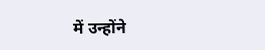में उन्होंने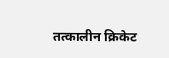तत्कालीन क्रिकेट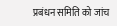प्रबंधन समिति को जांच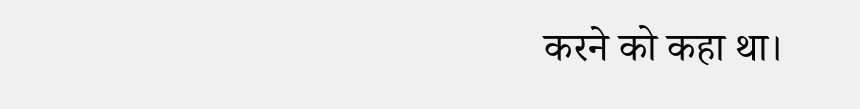करने को कहा था।